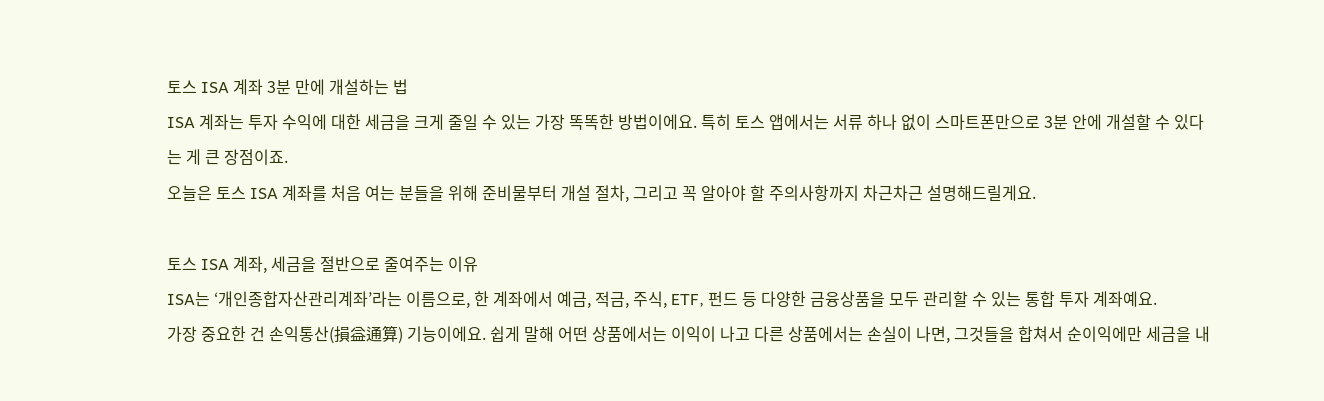토스 ISA 계좌 3분 만에 개설하는 법
ISA 계좌는 투자 수익에 대한 세금을 크게 줄일 수 있는 가장 똑똑한 방법이에요. 특히 토스 앱에서는 서류 하나 없이 스마트폰만으로 3분 안에 개설할 수 있다는 게 큰 장점이죠.
오늘은 토스 ISA 계좌를 처음 여는 분들을 위해 준비물부터 개설 절차, 그리고 꼭 알아야 할 주의사항까지 차근차근 설명해드릴게요.

토스 ISA 계좌, 세금을 절반으로 줄여주는 이유
ISA는 ‘개인종합자산관리계좌’라는 이름으로, 한 계좌에서 예금, 적금, 주식, ETF, 펀드 등 다양한 금융상품을 모두 관리할 수 있는 통합 투자 계좌예요.
가장 중요한 건 손익통산(損益通算) 기능이에요. 쉽게 말해 어떤 상품에서는 이익이 나고 다른 상품에서는 손실이 나면, 그것들을 합쳐서 순이익에만 세금을 내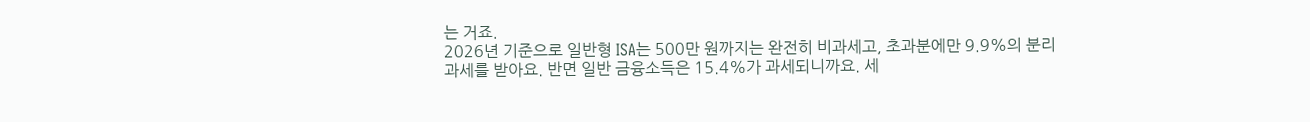는 거죠.
2026년 기준으로 일반형 ISA는 500만 원까지는 완전히 비과세고, 초과분에만 9.9%의 분리과세를 받아요. 반면 일반 금융소득은 15.4%가 과세되니까요. 세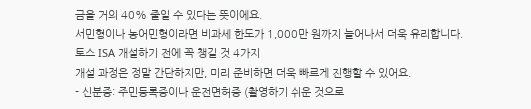금을 거의 40% 줄일 수 있다는 뜻이에요.
서민형이나 농어민형이라면 비과세 한도가 1,000만 원까지 늘어나서 더욱 유리합니다.
토스 ISA 개설하기 전에 꼭 챙길 것 4가지
개설 과정은 정말 간단하지만, 미리 준비하면 더욱 빠르게 진행할 수 있어요.
- 신분증: 주민등록증이나 운전면허증 (촬영하기 쉬운 것으로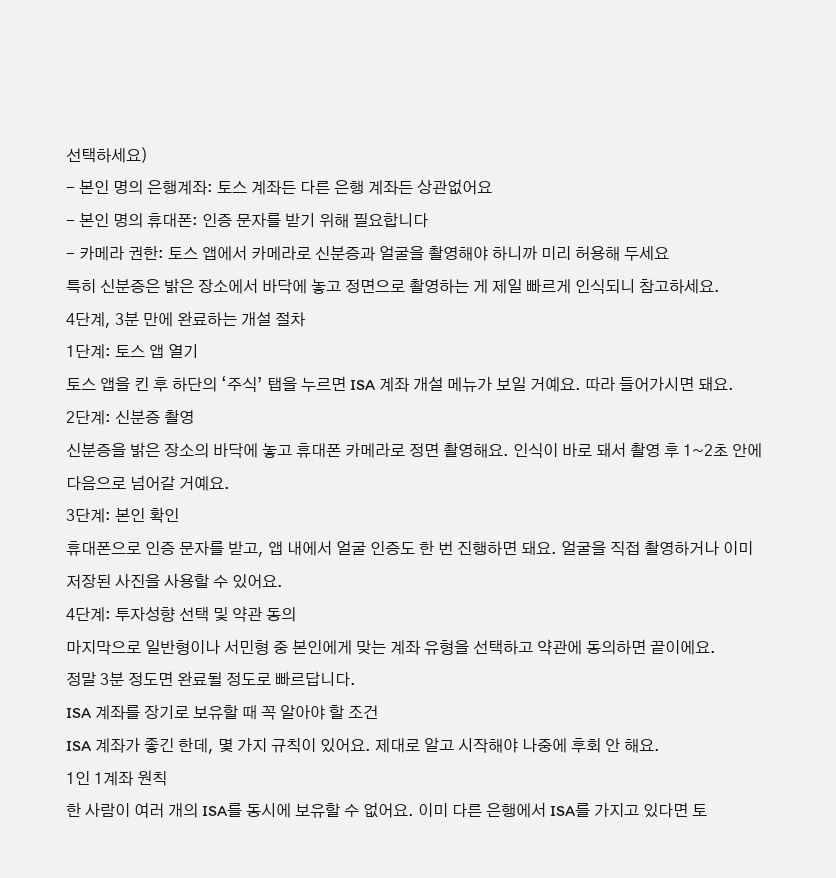선택하세요)
- 본인 명의 은행계좌: 토스 계좌든 다른 은행 계좌든 상관없어요
- 본인 명의 휴대폰: 인증 문자를 받기 위해 필요합니다
- 카메라 권한: 토스 앱에서 카메라로 신분증과 얼굴을 촬영해야 하니까 미리 허용해 두세요
특히 신분증은 밝은 장소에서 바닥에 놓고 정면으로 촬영하는 게 제일 빠르게 인식되니 참고하세요.
4단계, 3분 만에 완료하는 개설 절차
1단계: 토스 앱 열기
토스 앱을 킨 후 하단의 ‘주식’ 탭을 누르면 ISA 계좌 개설 메뉴가 보일 거예요. 따라 들어가시면 돼요.
2단계: 신분증 촬영
신분증을 밝은 장소의 바닥에 놓고 휴대폰 카메라로 정면 촬영해요. 인식이 바로 돼서 촬영 후 1~2초 안에 다음으로 넘어갈 거예요.
3단계: 본인 확인
휴대폰으로 인증 문자를 받고, 앱 내에서 얼굴 인증도 한 번 진행하면 돼요. 얼굴을 직접 촬영하거나 이미 저장된 사진을 사용할 수 있어요.
4단계: 투자성향 선택 및 약관 동의
마지막으로 일반형이나 서민형 중 본인에게 맞는 계좌 유형을 선택하고 약관에 동의하면 끝이에요.
정말 3분 정도면 완료될 정도로 빠르답니다.
ISA 계좌를 장기로 보유할 때 꼭 알아야 할 조건
ISA 계좌가 좋긴 한데, 몇 가지 규칙이 있어요. 제대로 알고 시작해야 나중에 후회 안 해요.
1인 1계좌 원칙
한 사람이 여러 개의 ISA를 동시에 보유할 수 없어요. 이미 다른 은행에서 ISA를 가지고 있다면 토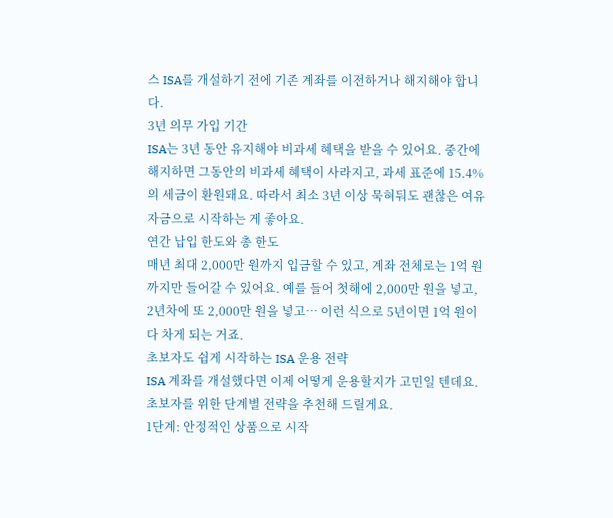스 ISA를 개설하기 전에 기존 계좌를 이전하거나 해지해야 합니다.
3년 의무 가입 기간
ISA는 3년 동안 유지해야 비과세 혜택을 받을 수 있어요. 중간에 해지하면 그동안의 비과세 혜택이 사라지고, 과세 표준에 15.4%의 세금이 환원돼요. 따라서 최소 3년 이상 묵혀둬도 괜찮은 여유 자금으로 시작하는 게 좋아요.
연간 납입 한도와 총 한도
매년 최대 2,000만 원까지 입금할 수 있고, 계좌 전체로는 1억 원까지만 들어갈 수 있어요. 예를 들어 첫해에 2,000만 원을 넣고, 2년차에 또 2,000만 원을 넣고… 이런 식으로 5년이면 1억 원이 다 차게 되는 거죠.
초보자도 쉽게 시작하는 ISA 운용 전략
ISA 계좌를 개설했다면 이제 어떻게 운용할지가 고민일 텐데요. 초보자를 위한 단계별 전략을 추천해 드릴게요.
1단계: 안정적인 상품으로 시작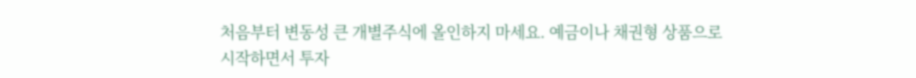처음부터 변동성 큰 개별주식에 올인하지 마세요. 예금이나 채권형 상품으로 시작하면서 투자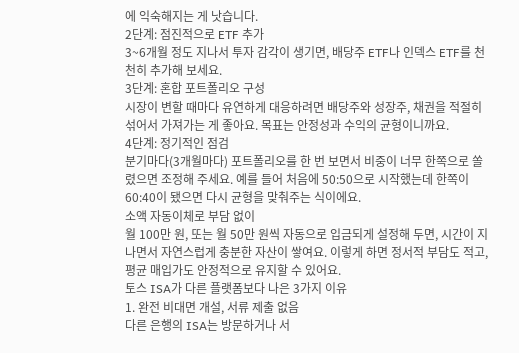에 익숙해지는 게 낫습니다.
2단계: 점진적으로 ETF 추가
3~6개월 정도 지나서 투자 감각이 생기면, 배당주 ETF나 인덱스 ETF를 천천히 추가해 보세요.
3단계: 혼합 포트폴리오 구성
시장이 변할 때마다 유연하게 대응하려면 배당주와 성장주, 채권을 적절히 섞어서 가져가는 게 좋아요. 목표는 안정성과 수익의 균형이니까요.
4단계: 정기적인 점검
분기마다(3개월마다) 포트폴리오를 한 번 보면서 비중이 너무 한쪽으로 쏠렸으면 조정해 주세요. 예를 들어 처음에 50:50으로 시작했는데 한쪽이 60:40이 됐으면 다시 균형을 맞춰주는 식이에요.
소액 자동이체로 부담 없이
월 100만 원, 또는 월 50만 원씩 자동으로 입금되게 설정해 두면, 시간이 지나면서 자연스럽게 충분한 자산이 쌓여요. 이렇게 하면 정서적 부담도 적고, 평균 매입가도 안정적으로 유지할 수 있어요.
토스 ISA가 다른 플랫폼보다 나은 3가지 이유
1. 완전 비대면 개설, 서류 제출 없음
다른 은행의 ISA는 방문하거나 서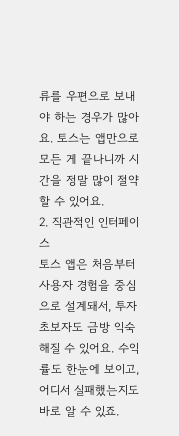류를 우편으로 보내야 하는 경우가 많아요. 토스는 앱만으로 모든 게 끝나니까 시간을 정말 많이 절약할 수 있어요.
2. 직관적인 인터페이스
토스 앱은 처음부터 사용자 경험을 중심으로 설계돼서, 투자 초보자도 금방 익숙해질 수 있어요. 수익률도 한눈에 보이고, 어디서 실패했는지도 바로 알 수 있죠.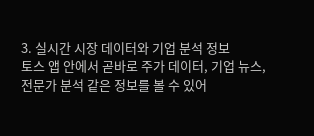3. 실시간 시장 데이터와 기업 분석 정보
토스 앱 안에서 곧바로 주가 데이터, 기업 뉴스, 전문가 분석 같은 정보를 볼 수 있어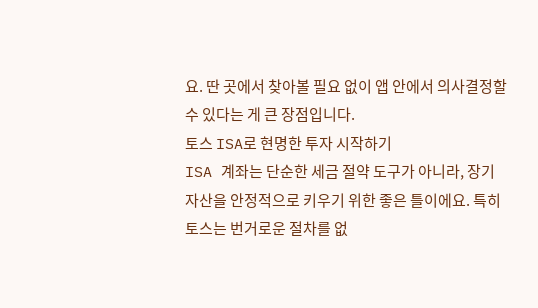요. 딴 곳에서 찾아볼 필요 없이 앱 안에서 의사결정할 수 있다는 게 큰 장점입니다.
토스 ISA로 현명한 투자 시작하기
ISA 계좌는 단순한 세금 절약 도구가 아니라, 장기 자산을 안정적으로 키우기 위한 좋은 틀이에요. 특히 토스는 번거로운 절차를 없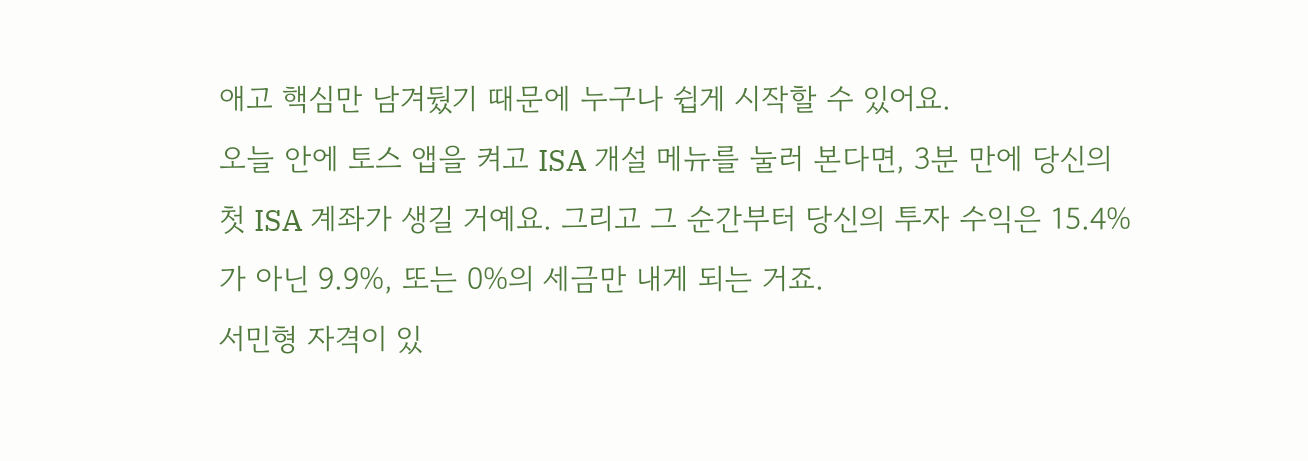애고 핵심만 남겨뒀기 때문에 누구나 쉽게 시작할 수 있어요.
오늘 안에 토스 앱을 켜고 ISA 개설 메뉴를 눌러 본다면, 3분 만에 당신의 첫 ISA 계좌가 생길 거예요. 그리고 그 순간부터 당신의 투자 수익은 15.4%가 아닌 9.9%, 또는 0%의 세금만 내게 되는 거죠.
서민형 자격이 있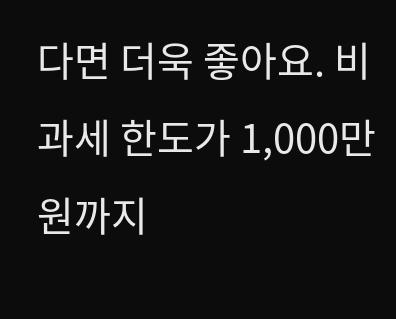다면 더욱 좋아요. 비과세 한도가 1,000만 원까지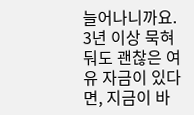늘어나니까요. 3년 이상 묵혀둬도 괜찮은 여유 자금이 있다면, 지금이 바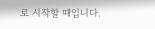로 시작할 때입니다.